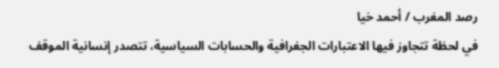رصد المغرب / أحمد خيا
في لحظة تتجاوز فيها الاعتبارات الجغرافية والحسابات السياسية، تتصدر إنسانية الموقف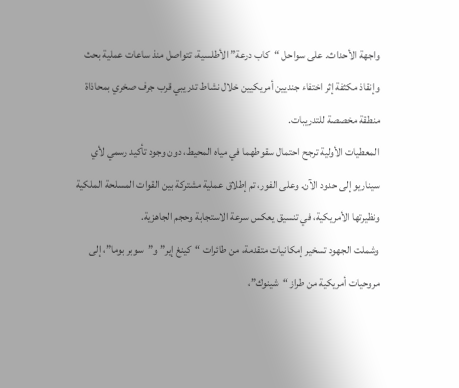واجهة الأحداث. على سواحل “كاب درعة” الأطلسية، تتواصل منذ ساعات عملية بحث وإنقاذ مكثفة إثر اختفاء جنديين أمريكيين خلال نشاط تدريبي قرب جرف صخري بمحاذاة منطقة مخصصة للتدريبات.
المعطيات الأولية ترجح احتمال سقوطهما في مياه المحيط، دون وجود تأكيد رسمي لأي سيناريو إلى حدود الآن. وعلى الفور، تم إطلاق عملية مشتركة بين القوات المسلحة الملكية ونظيرتها الأمريكية، في تنسيق يعكس سرعة الاستجابة وحجم الجاهزية.
وشملت الجهود تسخير إمكانيات متقدمة، من طائرات “كينغ إير” و”سوبر بوما”، إلى مروحيات أمريكية من طراز “شينوك”،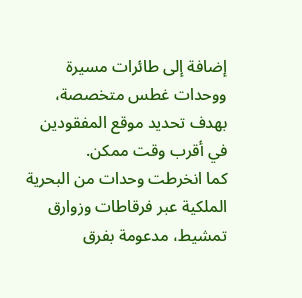إضافة إلى طائرات مسيرة ووحدات غطس متخصصة، بهدف تحديد موقع المفقودين في أقرب وقت ممكن.
كما انخرطت وحدات من البحرية الملكية عبر فرقاطات وزوارق تمشيط، مدعومة بفرق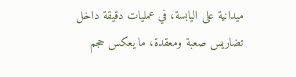ميدانية على اليابسة، في عمليات دقيقة داخل تضاريس صعبة ومعقدة، ما يعكس حجم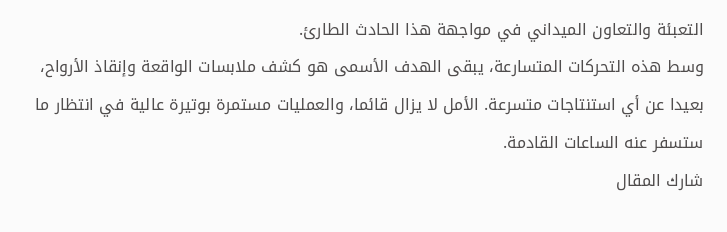التعبئة والتعاون الميداني في مواجهة هذا الحادث الطارئ.
وسط هذه التحركات المتسارعة، يبقى الهدف الأسمى هو كشف ملابسات الواقعة وإنقاذ الأرواح، بعيدا عن أي استنتاجات متسرعة. الأمل لا يزال قائما، والعمليات مستمرة بوتيرة عالية في انتظار ما ستسفر عنه الساعات القادمة.
شارك المقال